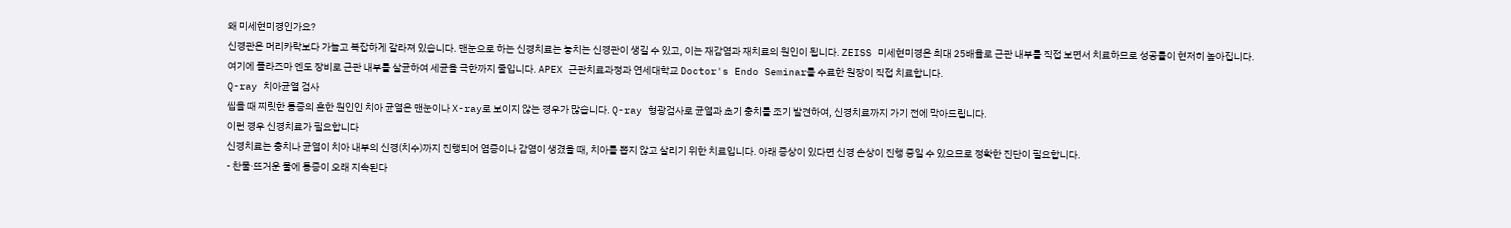왜 미세현미경인가요?
신경관은 머리카락보다 가늘고 복잡하게 갈라져 있습니다. 맨눈으로 하는 신경치료는 놓치는 신경관이 생길 수 있고, 이는 재감염과 재치료의 원인이 됩니다. ZEISS 미세현미경은 최대 25배율로 근관 내부를 직접 보면서 치료하므로 성공률이 현저히 높아집니다.
여기에 플라즈마 엔도 장비로 근관 내부를 살균하여 세균을 극한까지 줄입니다. APEX 근관치료과정과 연세대학교 Doctor's Endo Seminar를 수료한 원장이 직접 치료합니다.
Q-ray 치아균열 검사
씹을 때 찌릿한 통증의 흔한 원인인 치아 균열은 맨눈이나 X-ray로 보이지 않는 경우가 많습니다. Q-ray 형광검사로 균열과 초기 충치를 조기 발견하여, 신경치료까지 가기 전에 막아드립니다.
이런 경우 신경치료가 필요합니다
신경치료는 충치나 균열이 치아 내부의 신경(치수)까지 진행되어 염증이나 감염이 생겼을 때, 치아를 뽑지 않고 살리기 위한 치료입니다. 아래 증상이 있다면 신경 손상이 진행 중일 수 있으므로 정확한 진단이 필요합니다.
- 찬물·뜨거운 물에 통증이 오래 지속된다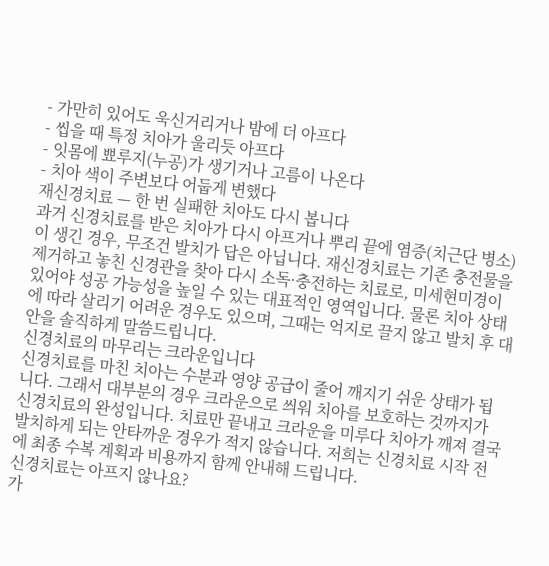- 가만히 있어도 욱신거리거나 밤에 더 아프다
- 씹을 때 특정 치아가 울리듯 아프다
- 잇몸에 뾰루지(누공)가 생기거나 고름이 나온다
- 치아 색이 주변보다 어둡게 변했다
재신경치료 — 한 번 실패한 치아도 다시 봅니다
과거 신경치료를 받은 치아가 다시 아프거나 뿌리 끝에 염증(치근단 병소)이 생긴 경우, 무조건 발치가 답은 아닙니다. 재신경치료는 기존 충전물을 제거하고 놓친 신경관을 찾아 다시 소독·충전하는 치료로, 미세현미경이 있어야 성공 가능성을 높일 수 있는 대표적인 영역입니다. 물론 치아 상태에 따라 살리기 어려운 경우도 있으며, 그때는 억지로 끌지 않고 발치 후 대안을 솔직하게 말씀드립니다.
신경치료의 마무리는 크라운입니다
신경치료를 마친 치아는 수분과 영양 공급이 줄어 깨지기 쉬운 상태가 됩니다. 그래서 대부분의 경우 크라운으로 씌워 치아를 보호하는 것까지가 신경치료의 완성입니다. 치료만 끝내고 크라운을 미루다 치아가 깨져 결국 발치하게 되는 안타까운 경우가 적지 않습니다. 저희는 신경치료 시작 전에 최종 수복 계획과 비용까지 함께 안내해 드립니다.
신경치료는 아프지 않나요?
가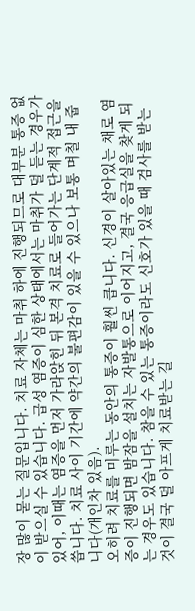장 많이 묻는 질문입니다. 치료 자체는 마취 하에 진행되므로 대부분 통증 없이 받으실 수 있습니다. 급성 염증이 심한 상태에서는 마취가 덜 듣는 경우가 있어, 이때는 염증을 먼저 가라앉힌 뒤 본격 치료로 들어가는 단계적 접근을 씁니다. 치료 사이 기간에 약간의 불편감이 있을 수 있으나 보통 며칠 내 줍니다(개인차 있음).
오히려 치료를 미루는 동안의 통증이 훨씬 큽니다. 신경이 살아있는 채로 염증이 진행되면 밤잠을 설치는 자발통으로 이어지고, 결국 응급실을 찾게 되는 경우도 있습니다. 참을 수 있는 통증이라도 신호가 있을 때 검사를 받는 것이 결국 덜 아프게 치료받는 길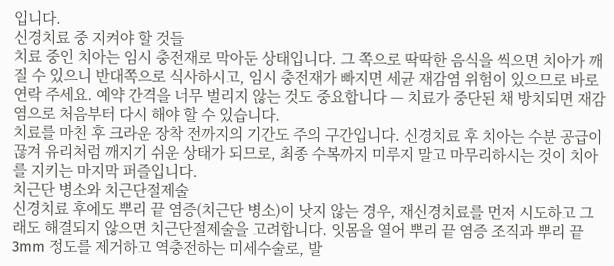입니다.
신경치료 중 지켜야 할 것들
치료 중인 치아는 임시 충전재로 막아둔 상태입니다. 그 쪽으로 딱딱한 음식을 씩으면 치아가 깨질 수 있으니 반대쪽으로 식사하시고, 임시 충전재가 빠지면 세균 재감염 위험이 있으므로 바로 연락 주세요. 예약 간격을 너무 벌리지 않는 것도 중요합니다 — 치료가 중단된 채 방치되면 재감염으로 처음부터 다시 해야 할 수 있습니다.
치료를 마친 후 크라운 장착 전까지의 기간도 주의 구간입니다. 신경치료 후 치아는 수분 공급이 끊겨 유리처럼 깨지기 쉬운 상태가 되므로, 최종 수복까지 미루지 말고 마무리하시는 것이 치아를 지키는 마지막 퍼즐입니다.
치근단 병소와 치근단절제술
신경치료 후에도 뿌리 끝 염증(치근단 병소)이 낫지 않는 경우, 재신경치료를 먼저 시도하고 그래도 해결되지 않으면 치근단절제술을 고려합니다. 잇몸을 열어 뿌리 끝 염증 조직과 뿌리 끝 3mm 정도를 제거하고 역충전하는 미세수술로, 발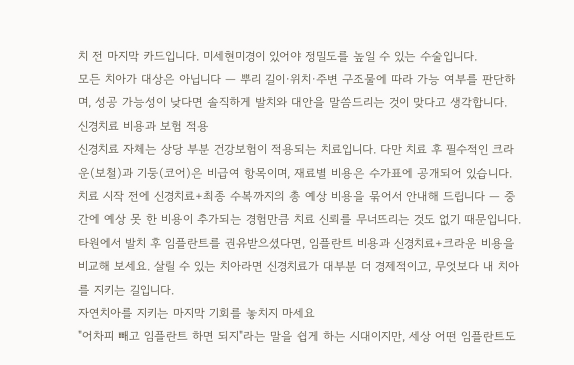치 전 마지막 카드입니다. 미세현미경이 있어야 정밀도를 높일 수 있는 수술입니다.
모든 치아가 대상은 아닙니다 — 뿌리 길이·위치·주변 구조물에 따라 가능 여부를 판단하며, 성공 가능성이 낮다면 솔직하게 발치와 대안을 말씀드리는 것이 맞다고 생각합니다.
신경치료 비용과 보험 적용
신경치료 자체는 상당 부분 건강보험이 적용되는 치료입니다. 다만 치료 후 필수적인 크라운(보철)과 기둥(코어)은 비급여 항목이며, 재료별 비용은 수가표에 공개되어 있습니다. 치료 시작 전에 신경치료+최종 수복까지의 총 예상 비용을 묶어서 안내해 드립니다 — 중간에 예상 못 한 비용이 추가되는 경험만큼 치료 신뢰를 무너뜨리는 것도 없기 때문입니다.
타원에서 발치 후 임플란트를 권유받으셨다면, 임플란트 비용과 신경치료+크라운 비용을 비교해 보세요. 살릴 수 있는 치아라면 신경치료가 대부분 더 경제적이고, 무엇보다 내 치아를 지키는 길입니다.
자연치아를 지키는 마지막 기회를 놓치지 마세요
"어차피 빼고 임플란트 하면 되지"라는 말을 쉽게 하는 시대이지만, 세상 어떤 임플란트도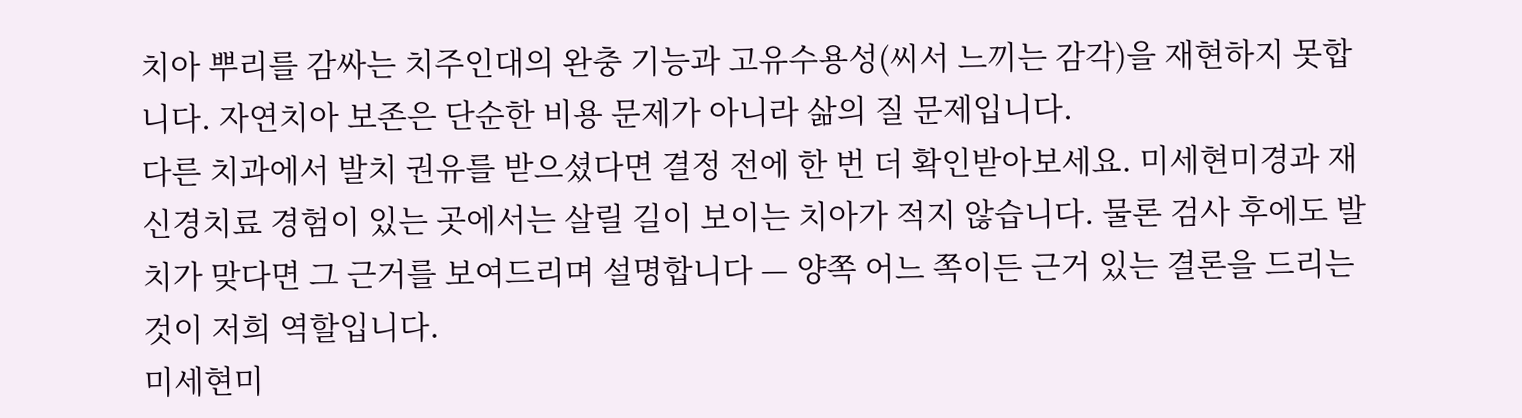치아 뿌리를 감싸는 치주인대의 완충 기능과 고유수용성(씨서 느끼는 감각)을 재현하지 못합니다. 자연치아 보존은 단순한 비용 문제가 아니라 삶의 질 문제입니다.
다른 치과에서 발치 권유를 받으셨다면 결정 전에 한 번 더 확인받아보세요. 미세현미경과 재신경치료 경험이 있는 곳에서는 살릴 길이 보이는 치아가 적지 않습니다. 물론 검사 후에도 발치가 맞다면 그 근거를 보여드리며 설명합니다 — 양쪽 어느 쪽이든 근거 있는 결론을 드리는 것이 저희 역할입니다.
미세현미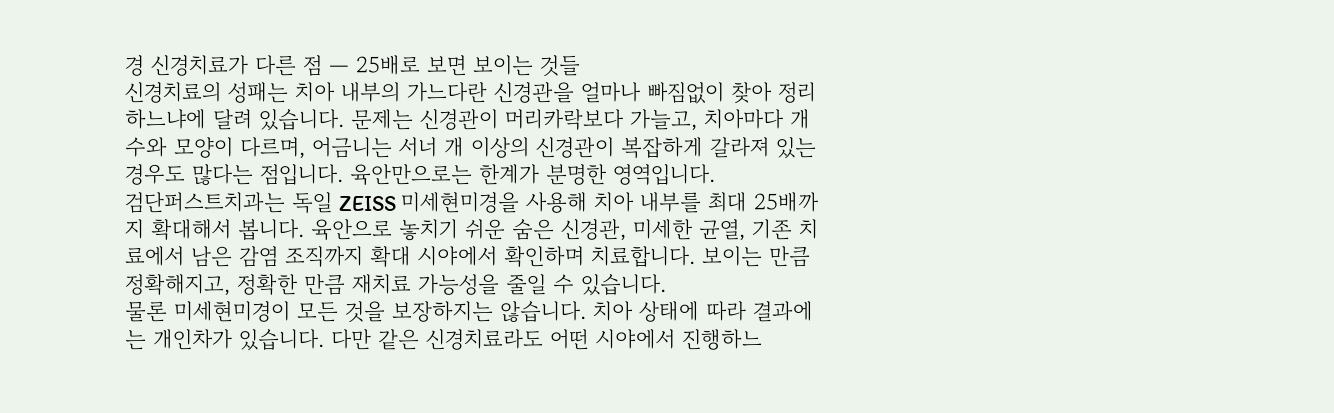경 신경치료가 다른 점 — 25배로 보면 보이는 것들
신경치료의 성패는 치아 내부의 가느다란 신경관을 얼마나 빠짐없이 찾아 정리하느냐에 달려 있습니다. 문제는 신경관이 머리카락보다 가늘고, 치아마다 개수와 모양이 다르며, 어금니는 서너 개 이상의 신경관이 복잡하게 갈라져 있는 경우도 많다는 점입니다. 육안만으로는 한계가 분명한 영역입니다.
검단퍼스트치과는 독일 ZEISS 미세현미경을 사용해 치아 내부를 최대 25배까지 확대해서 봅니다. 육안으로 놓치기 쉬운 숨은 신경관, 미세한 균열, 기존 치료에서 남은 감염 조직까지 확대 시야에서 확인하며 치료합니다. 보이는 만큼 정확해지고, 정확한 만큼 재치료 가능성을 줄일 수 있습니다.
물론 미세현미경이 모든 것을 보장하지는 않습니다. 치아 상태에 따라 결과에는 개인차가 있습니다. 다만 같은 신경치료라도 어떤 시야에서 진행하느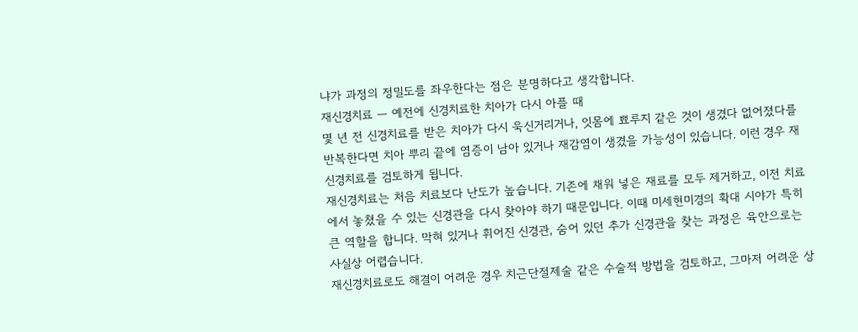냐가 과정의 정밀도를 좌우한다는 점은 분명하다고 생각합니다.
재신경치료 — 예전에 신경치료한 치아가 다시 아플 때
몇 년 전 신경치료를 받은 치아가 다시 욱신거리거나, 잇몸에 뾰루지 같은 것이 생겼다 없어졌다를 반복한다면 치아 뿌리 끝에 염증이 남아 있거나 재감염이 생겼을 가능성이 있습니다. 이런 경우 재신경치료를 검토하게 됩니다.
재신경치료는 처음 치료보다 난도가 높습니다. 기존에 채워 넣은 재료를 모두 제거하고, 이전 치료에서 놓쳤을 수 있는 신경관을 다시 찾아야 하기 때문입니다. 이때 미세현미경의 확대 시야가 특히 큰 역할을 합니다. 막혀 있거나 휘어진 신경관, 숨어 있던 추가 신경관을 찾는 과정은 육안으로는 사실상 어렵습니다.
재신경치료로도 해결이 어려운 경우 치근단절제술 같은 수술적 방법을 검토하고, 그마저 어려운 상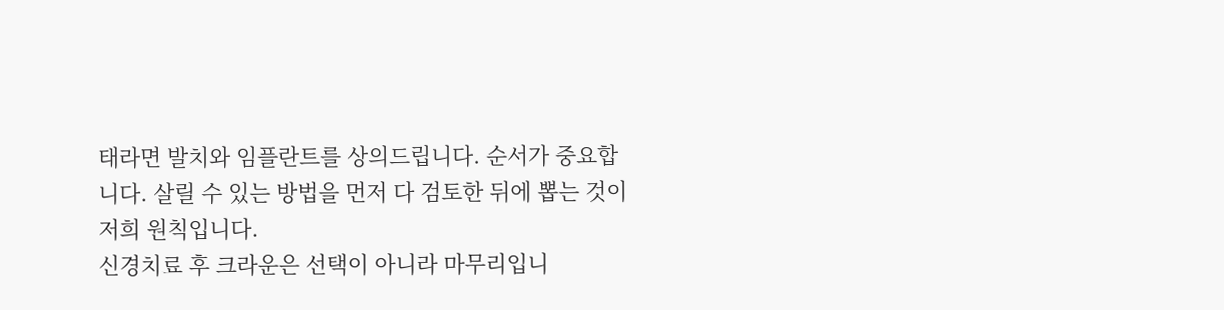태라면 발치와 임플란트를 상의드립니다. 순서가 중요합니다. 살릴 수 있는 방법을 먼저 다 검토한 뒤에 뽑는 것이 저희 원칙입니다.
신경치료 후 크라운은 선택이 아니라 마무리입니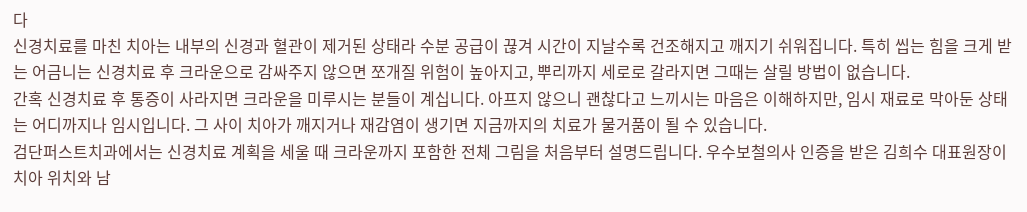다
신경치료를 마친 치아는 내부의 신경과 혈관이 제거된 상태라 수분 공급이 끊겨 시간이 지날수록 건조해지고 깨지기 쉬워집니다. 특히 씹는 힘을 크게 받는 어금니는 신경치료 후 크라운으로 감싸주지 않으면 쪼개질 위험이 높아지고, 뿌리까지 세로로 갈라지면 그때는 살릴 방법이 없습니다.
간혹 신경치료 후 통증이 사라지면 크라운을 미루시는 분들이 계십니다. 아프지 않으니 괜찮다고 느끼시는 마음은 이해하지만, 임시 재료로 막아둔 상태는 어디까지나 임시입니다. 그 사이 치아가 깨지거나 재감염이 생기면 지금까지의 치료가 물거품이 될 수 있습니다.
검단퍼스트치과에서는 신경치료 계획을 세울 때 크라운까지 포함한 전체 그림을 처음부터 설명드립니다. 우수보철의사 인증을 받은 김희수 대표원장이 치아 위치와 남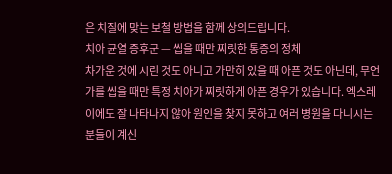은 치질에 맞는 보철 방법을 함께 상의드립니다.
치아 균열 증후군 — 씹을 때만 찌릿한 통증의 정체
차가운 것에 시린 것도 아니고 가만히 있을 때 아픈 것도 아닌데, 무언가를 씹을 때만 특정 치아가 찌릿하게 아픈 경우가 있습니다. 엑스레이에도 잘 나타나지 않아 원인을 찾지 못하고 여러 병원을 다니시는 분들이 계신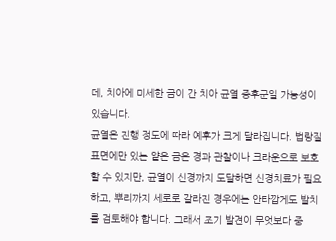데, 치아에 미세한 금이 간 치아 균열 증후군일 가능성이 있습니다.
균열은 진행 정도에 따라 예후가 크게 달라집니다. 법랑질 표면에만 있는 얕은 금은 경과 관찰이나 크라운으로 보호할 수 있지만, 균열이 신경까지 도달하면 신경치료가 필요하고, 뿌리까지 세로로 갈라진 경우에는 안타깝게도 발치를 검토해야 합니다. 그래서 조기 발견이 무엇보다 중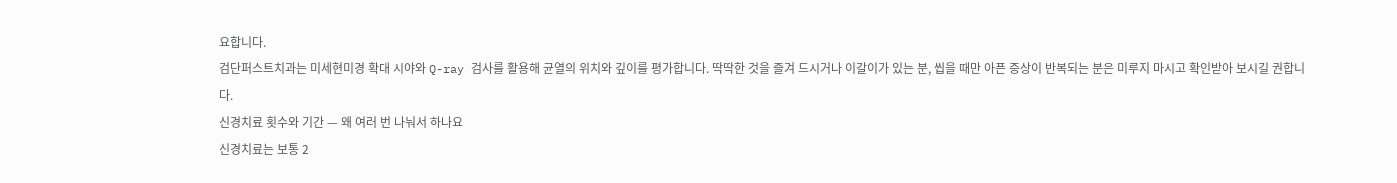요합니다.
검단퍼스트치과는 미세현미경 확대 시야와 Q-ray 검사를 활용해 균열의 위치와 깊이를 평가합니다. 딱딱한 것을 즐겨 드시거나 이갈이가 있는 분, 씹을 때만 아픈 증상이 반복되는 분은 미루지 마시고 확인받아 보시길 권합니다.
신경치료 횟수와 기간 — 왜 여러 번 나눠서 하나요
신경치료는 보통 2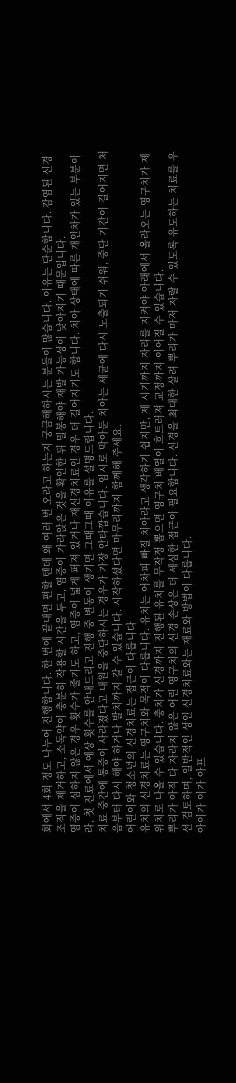회에서 4회 정도 나누어 진행합니다. 한 번에 끝내면 편할 텐데 왜 여러 번 오라고 하는지 궁금해하시는 분들이 많습니다. 이유는 단순합니다. 감염된 신경 조직을 제거하고, 소독약이 충분히 작용할 시간을 두고, 염증이 가라앉은 것을 확인한 뒤 밀봉해야 재발 가능성이 낮아지기 때문입니다.
염증이 심하지 않은 경우 횟수가 줄기도 하고, 염증이 넓게 퍼져 있거나 재신경치료인 경우 더 길어지기도 합니다. 치아 상태에 따른 개인차가 있는 부분이라, 첫 진료에서 예상 횟수를 안내드리고 진행 중 변동이 생기면 그때그때 이유를 설명드립니다.
치료 중간에 통증이 사라졌다고 내원을 중단하시는 경우가 가장 안타깝습니다. 임시로 막아둔 치아는 세균에 다시 노출되기 쉬워, 중단 기간이 길어지면 처음부터 다시 해야 하거나 발치까지 갈 수 있습니다. 시작하셨다면 마무리까지 함께해 주세요.
어린이와 청소년의 신경치료는 접근이 다릅니다
유치의 신경치료는 영구치와 목적이 다릅니다. 유치는 어차피 빠질 치아라고 생각하기 쉽지만, 제 시기까지 자리를 지켜야 아래에서 올라오는 영구치가 제 위치로 나올 수 있습니다. 충치가 신경까지 진행된 유치를 무작정 뽑으면 영구치 배열이 흐트러져 교정까지 이어질 수 있습니다.
뿌리가 아직 다 자라지 않은 어린 영구치의 신경 손상은 더 세심한 접근이 필요합니다. 신경을 최대한 살려 뿌리가 마저 자랄 수 있도록 유도하는 치료를 우선 검토하며, 일반적인 성인 신경치료와는 재료와 방법이 다릅니다.
아이가 이가 아프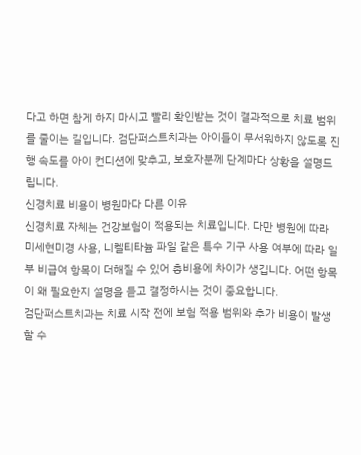다고 하면 참게 하지 마시고 빨리 확인받는 것이 결과적으로 치료 범위를 줄이는 길입니다. 검단퍼스트치과는 아이들이 무서워하지 않도록 진행 속도를 아이 컨디션에 맞추고, 보호자분께 단계마다 상황을 설명드립니다.
신경치료 비용이 병원마다 다른 이유
신경치료 자체는 건강보험이 적용되는 치료입니다. 다만 병원에 따라 미세현미경 사용, 니켈티타늄 파일 같은 특수 기구 사용 여부에 따라 일부 비급여 항목이 더해질 수 있어 총비용에 차이가 생깁니다. 어떤 항목이 왜 필요한지 설명을 듣고 결정하시는 것이 중요합니다.
검단퍼스트치과는 치료 시작 전에 보험 적용 범위와 추가 비용이 발생할 수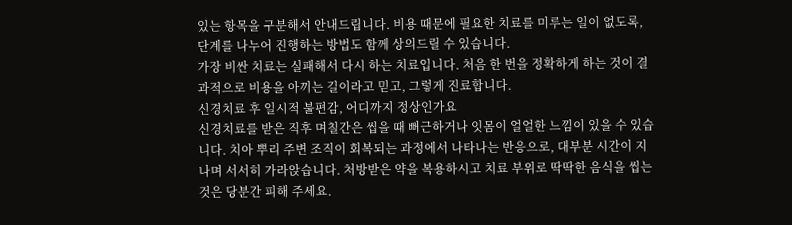있는 항목을 구분해서 안내드립니다. 비용 때문에 필요한 치료를 미루는 일이 없도록, 단계를 나누어 진행하는 방법도 함께 상의드릴 수 있습니다.
가장 비싼 치료는 실패해서 다시 하는 치료입니다. 처음 한 번을 정확하게 하는 것이 결과적으로 비용을 아끼는 길이라고 믿고, 그렇게 진료합니다.
신경치료 후 일시적 불편감, 어디까지 정상인가요
신경치료를 받은 직후 며칠간은 씹을 때 뻐근하거나 잇몸이 얼얼한 느낌이 있을 수 있습니다. 치아 뿌리 주변 조직이 회복되는 과정에서 나타나는 반응으로, 대부분 시간이 지나며 서서히 가라앉습니다. 처방받은 약을 복용하시고 치료 부위로 딱딱한 음식을 씹는 것은 당분간 피해 주세요.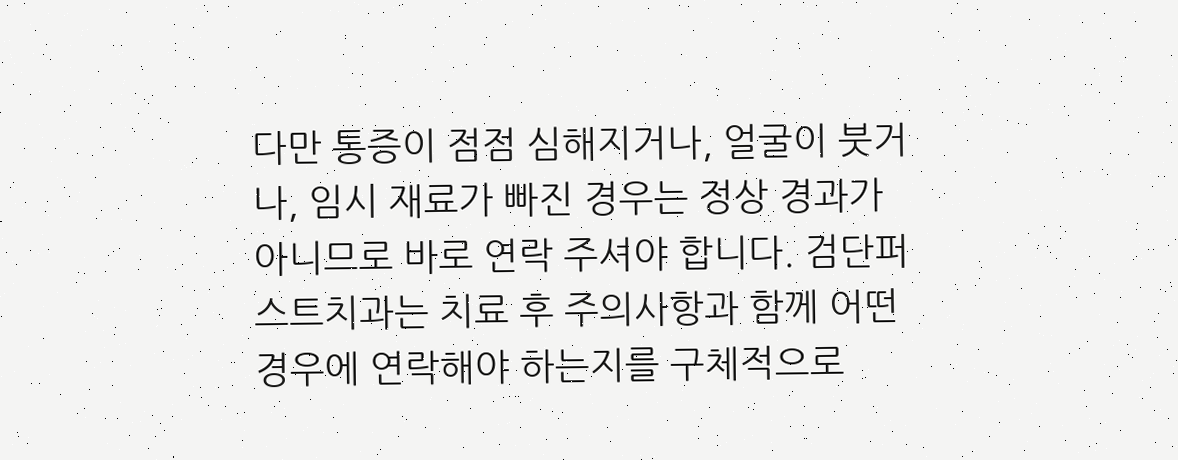다만 통증이 점점 심해지거나, 얼굴이 붓거나, 임시 재료가 빠진 경우는 정상 경과가 아니므로 바로 연락 주셔야 합니다. 검단퍼스트치과는 치료 후 주의사항과 함께 어떤 경우에 연락해야 하는지를 구체적으로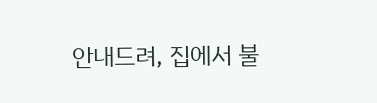안내드려, 집에서 불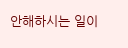안해하시는 일이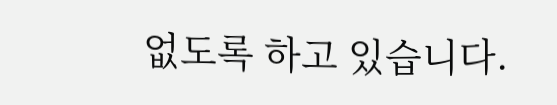없도록 하고 있습니다.